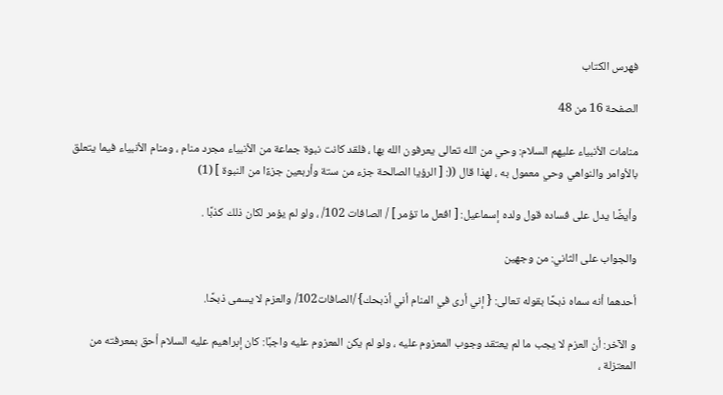فهرس الكتاب

الصفحة 16 من 48

منامات الأنبياء عليهم السلام: وحي من الله تعالى يعرفون الله بها ، فلقد كانت نبوة جماعة من الأنبياء مجرد منام ، ومنام الأنبياء فيما يتعلق بالأوامر والنواهي وحي معمول به ، لهذا قال ((: [ الرؤيا الصالحة جزء من ستة وأربعين جزءًا من النبوة ] (1)

وأيضًا يدل على فساده قول ولده إسماعيل: [ افعل ما تؤمر ] / الصافات 102/ ، ولو لم يؤمر لكان ذلك كذبًا .

والجواب على الثاني: من وجهين

أحدهما أنه سماه ذبحًا بقوله تعالى: { إني أرى في المنام أني أذبحك} /الصافات102/ والعزم لا يسمى ذبحًا.

و الآخر: أن العزم لا يجب ما لم يعتقد وجوب المعزوم عليه ، ولو لم يكن المعزوم عليه واجبًا: كان إبراهيم عليه السلام أحق بمعرفته من المعتزلة ،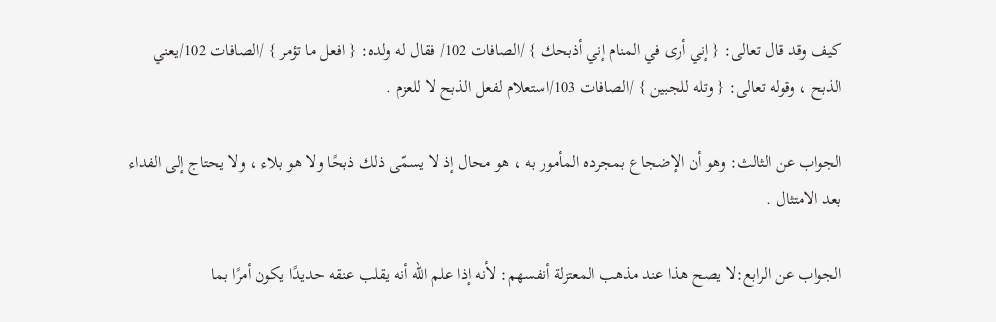كيف وقد قال تعالى: { إني أرى في المنام إني أذبحك } /الصافات 102/ فقال له ولده: { افعل ما تؤمر } /الصافات 102/يعني الذبح ، وقوله تعالى: { وتله للجبين } /الصافات 103/استعلام لفعل الذبح لا للعزم .

الجواب عن الثالث: وهو أن الإضجاع بمجرده المأمور به ، هو محال إذ لا يسمّى ذلك ذبحًا ولا هو بلاء ، ولا يحتاج إلى الفداء بعد الامتثال .

الجواب عن الرابع:لا يصح هذا عند مذهب المعتزلة أنفسهم: لأنه إذا علم الله أنه يقلب عنقه حديدًا يكون أمرًا بما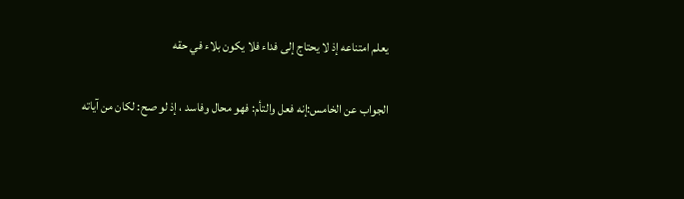يعلم امتناعه إذ لا يحتاج إلى فداء فلا يكون بلاء في حقه

الجواب عن الخامس:إنه فعل والتأم: فهو محال وفاسد ، إذ لو صح: لكان من آياته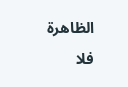الظاهرة فلا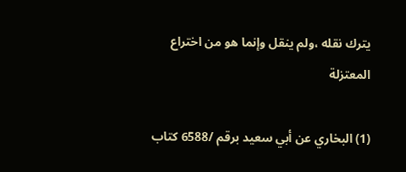يترك نقله ،ولم ينقل وإنما هو من اختراع المعتزلة

(1) البخاري عن أبي سعيد برقم /6588 كتاب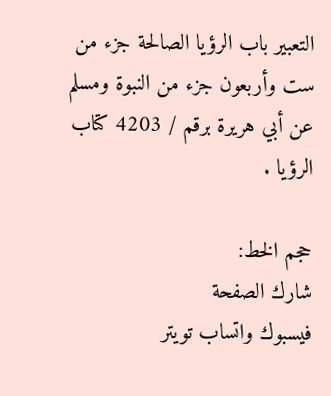التعبير باب الرؤيا الصالحة جزء من ست وأربعون جزء من النبوة ومسلم عن أبي هريرة برقم / 4203 كتاب الرؤيا .

حجم الخط:
شارك الصفحة
فيسبوك واتساب تويتر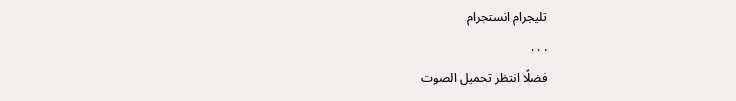تليجرام انستجرام
. . .
فضلًا انتظر تحميل الصوت